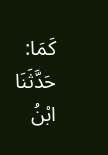كَمَا: حَدَّثَنَا ابْنُ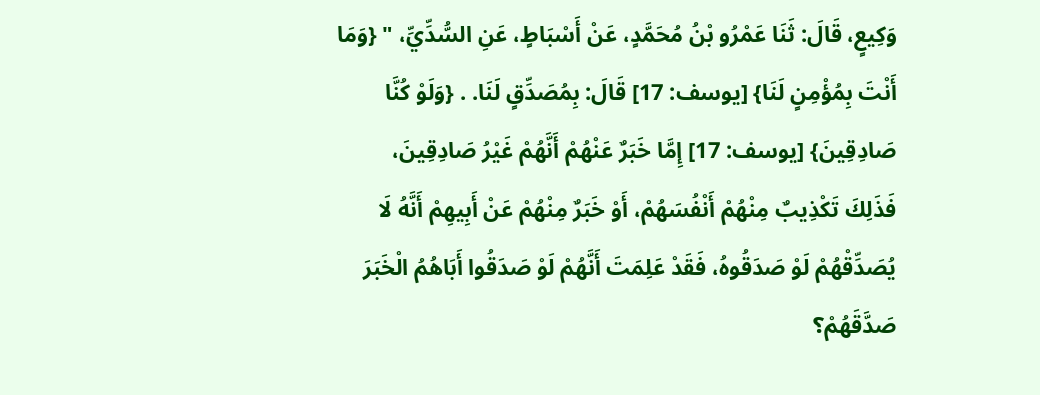وَكِيعٍ، قَالَ: ثَنَا عَمْرُو بْنُ مُحَمَّدٍ، عَنْ أَسْبَاطٍ، عَنِ السُّدِّيِّ، " {وَمَا أَنْتَ بِمُؤْمِنٍ لَنَا} [يوسف: 17] قَالَ: بِمُصَدِّقٍ لَنَا. . {وَلَوْ كُنَّا صَادِقِينَ} [يوسف: 17] إِمَّا خَبَرٌ عَنْهُمْ أَنَّهُمْ غَيْرُ صَادِقِينَ، فَذَلِكَ تَكْذِيبٌ مِنْهُمْ أَنْفُسَهُمْ، أَوْ خَبَرٌ مِنْهُمْ عَنْ أَبِيهِمْ أَنَّهُ لَا يُصَدِّقْهُمْ لَوْ صَدَقُوهُ، فَقَدْ عَلِمَتَ أَنَّهُمْ لَوْ صَدَقُوا أَبَاهُمُ الْخَبَرَ صَدَّقَهُمْ؟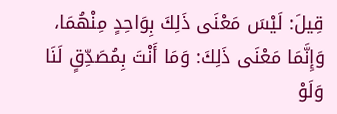قِيلَ: لَيْسَ مَعْنَى ذَلِكَ بِوَاحِدٍ مِنْهُمَا، وَإِنَّمَا مَعْنَى ذَلِكَ: وَمَا أَنْتَ بِمُصَدِّقٍ لَنَا وَلَوْ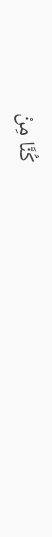كُنَّا مِنْ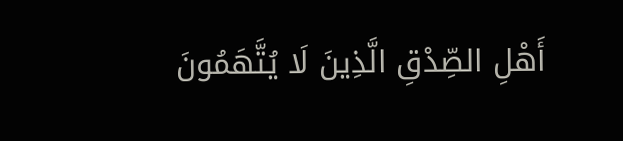أَهْلِ الصِّدْقِ الَّذِينَ لَا يُتَّهَمُونَ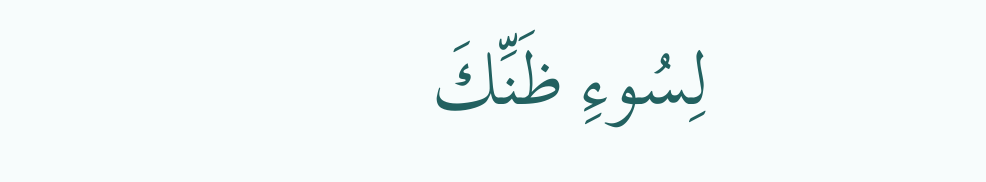لِسُوءِ ظَنِّكَ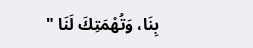بِنَا، وَتُهْمَتِكَ لَنَا "